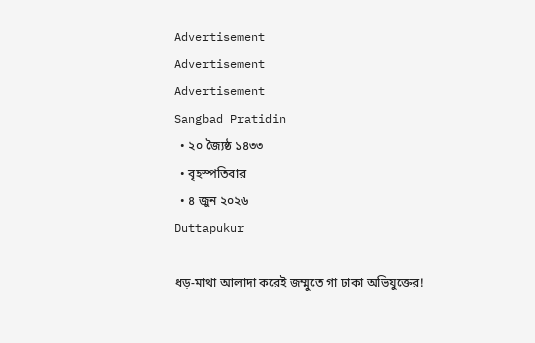Advertisement
Advertisement
Advertisement
Sangbad Pratidin
  • ২০ জ্যৈষ্ঠ ১৪৩৩
  • বৃহস্পতিবার
  • ৪ জুন ২০২৬
Duttapukur

ধড়-মাথা আলাদা করেই জম্মুতে গা ঢাকা অভিযুক্তের!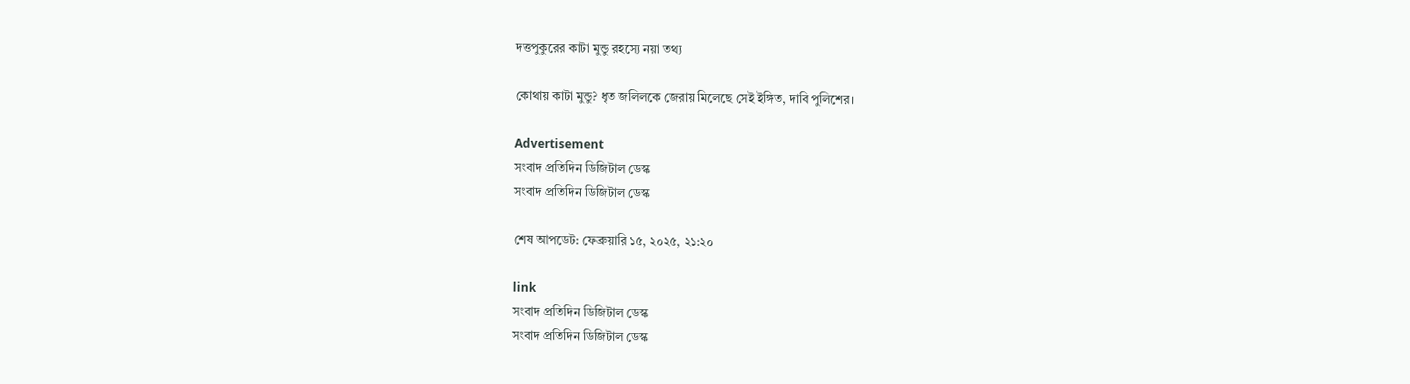দত্তপুকুরের কাটা মুন্ডু রহস্যে নয়া তথ্য

কোথায় কাটা মুন্ডু? ধৃত জলিলকে জেরায় মিলেছে সেই ইঙ্গিত, দাবি পুলিশের।

Advertisement
সংবাদ প্রতিদিন ডিজিটাল ডেস্ক
সংবাদ প্রতিদিন ডিজিটাল ডেস্ক

শেষ আপডেট: ফেব্রুয়ারি ১৫, ২০২৫, ২১:২০

link
সংবাদ প্রতিদিন ডিজিটাল ডেস্ক
সংবাদ প্রতিদিন ডিজিটাল ডেস্ক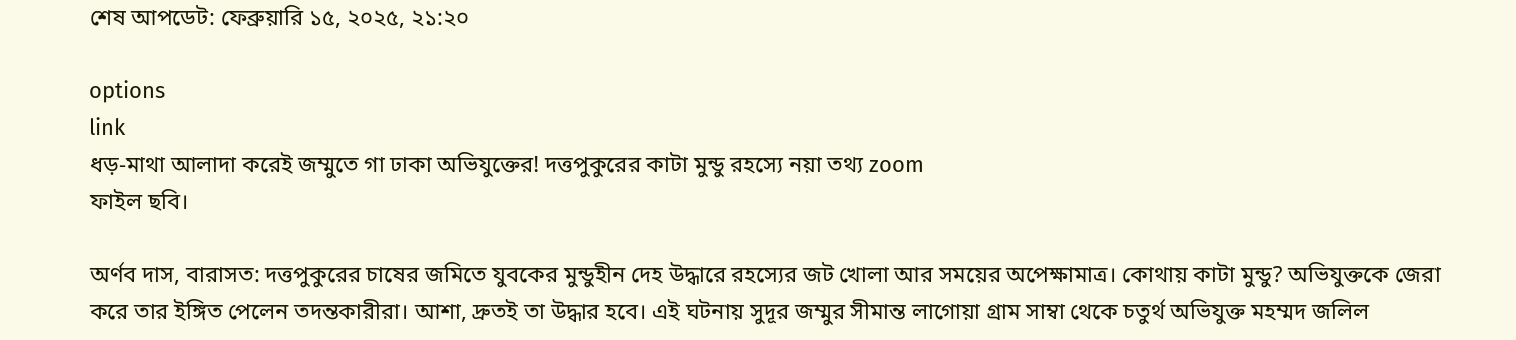শেষ আপডেট: ফেব্রুয়ারি ১৫, ২০২৫, ২১:২০

options
link
ধড়-মাথা আলাদা করেই জম্মুতে গা ঢাকা অভিযুক্তের! দত্তপুকুরের কাটা মুন্ডু রহস্যে নয়া তথ্য zoom
ফাইল ছবি।

অর্ণব দাস, বারাসত: দত্তপুকুরের চাষের জমিতে যুবকের মুন্ডুহীন দেহ উদ্ধারে রহস্যের জট খোলা আর সময়ের অপেক্ষামাত্র। কোথায় কাটা মুন্ডু? অভিযুক্তকে জেরা করে তার ইঙ্গিত পেলেন তদন্তকারীরা। আশা, দ্রুতই তা উদ্ধার হবে। এই ঘটনায় সুদূর জম্মুর সীমান্ত লাগোয়া গ্রাম সাম্বা থেকে চতুর্থ অভিযুক্ত মহম্মদ জলিল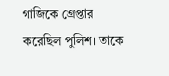গাজিকে গ্রেপ্তার করেছিল পুলিশ। তাকে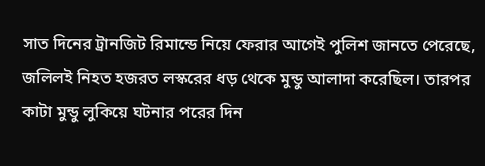সাত দিনের ট্রানজিট রিমান্ডে নিয়ে ফেরার আগেই পুলিশ জানতে পেরেছে, জলিলই নিহত হজরত লস্করের ধড় থেকে মুন্ডু আলাদা করেছিল। তারপর কাটা মুন্ডু লুকিয়ে ঘটনার পরের দিন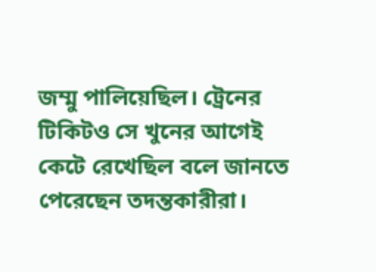জম্মু পালিয়েছিল। ট্রেনের টিকিটও সে খুনের আগেই কেটে রেখেছিল বলে জানতে পেরেছেন তদন্তকারীরা।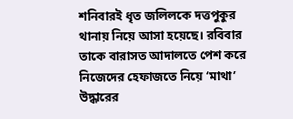শনিবারই ধৃত জলিলকে দত্তপুকুর থানায় নিয়ে আসা হয়েছে। রবিবার তাকে বারাসত আদালতে পেশ করে নিজেদের হেফাজতে নিয়ে ‘মাথা’ উদ্ধারের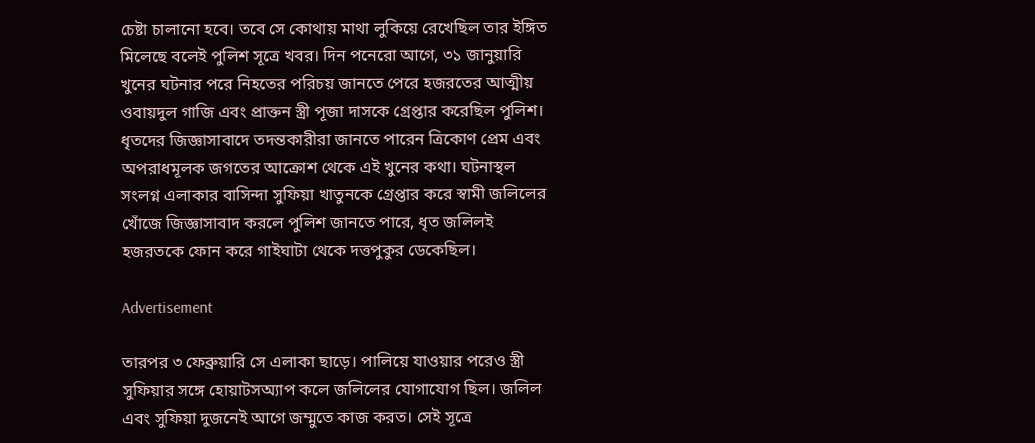চেষ্টা চালানো হবে। তবে সে কোথায় মাথা লুকিয়ে রেখেছিল তার ইঙ্গিত মিলেছে বলেই পুলিশ সূত্রে খবর। দিন পনেরো আগে, ৩১ জানুয়ারি খুনের ঘটনার পরে নিহতের পরিচয় জানতে পেরে হজরতের আত্মীয় ওবায়দুল গাজি এবং প্রাক্তন স্ত্রী পূজা দাসকে গ্রেপ্তার করেছিল পুলিশ। ধৃতদের জিজ্ঞাসাবাদে তদন্তকারীরা জানতে পারেন ত্রিকোণ প্রেম এবং অপরাধমূলক জগতের আক্রোশ থেকে এই খুনের কথা। ঘটনাস্থল সংলগ্ন এলাকার বাসিন্দা সুফিয়া খাতুনকে গ্রেপ্তার করে স্বামী জলিলের খোঁজে জিজ্ঞাসাবাদ করলে পুলিশ জানতে পারে, ধৃত জলিলই হজরতকে ফোন করে গাইঘাটা থেকে দত্তপুকুর ডেকেছিল।

Advertisement

তারপর ৩ ফেব্রুয়ারি সে এলাকা ছাড়ে। পালিয়ে যাওয়ার পরেও স্ত্রী সুফিয়ার সঙ্গে হোয়াটসঅ্যাপ কলে জলিলের যোগাযোগ ছিল। জলিল এবং সুফিয়া দুজনেই আগে জম্মুতে কাজ করত। সেই সূত্রে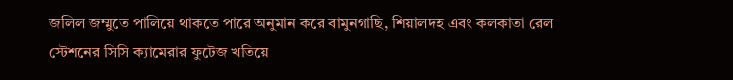জলিল জম্মুতে পালিয়ে থাকতে পারে অনুমান করে বামুনগাছি, শিয়ালদহ এবং কলকাতা রেল স্টেশনের সিসি ক্যামেরার ফুটেজ খতিয়ে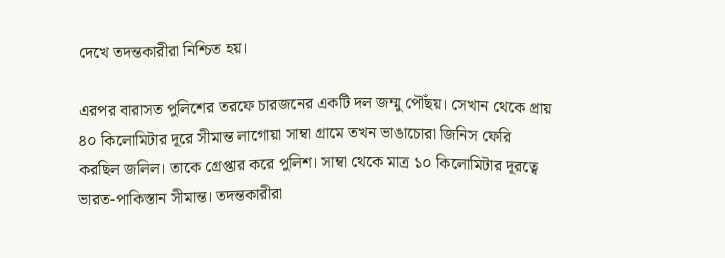দেখে তদন্তকারীরা নিশ্চিত হয়।

এরপর বারাসত পুলিশের তরফে চারজনের একটি দল জম্মু পৌঁছয়। সেখান থেকে প্রায় ৪০ কিলোমিটার দূরে সীমান্ত লাগোয়া সাম্বা গ্রামে তখন ভাঙাচোরা জিনিস ফেরি করছিল জলিল। তাকে গ্রেপ্তার করে পুলিশ। সাম্বা থেকে মাত্র ১০ কিলোমিটার দূরত্বে ভারত-পাকিস্তান সীমান্ত। তদন্তকারীরা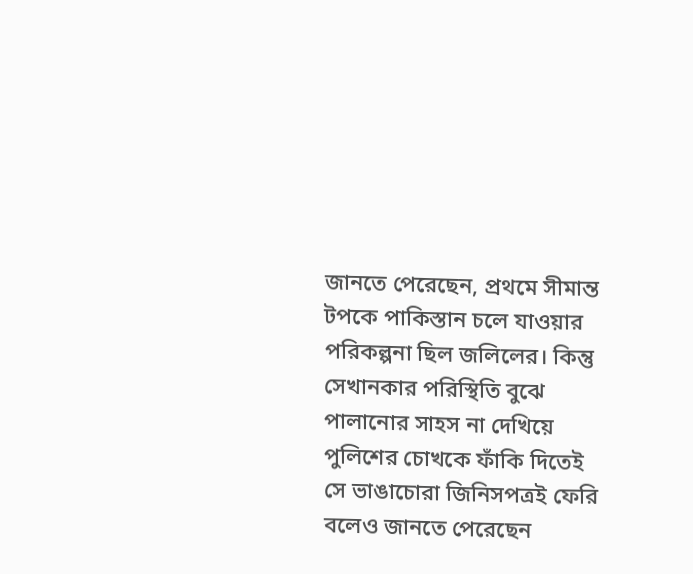জানতে পেরেছেন, প্রথমে সীমান্ত টপকে পাকিস্তান চলে যাওয়ার পরিকল্পনা ছিল জলিলের। কিন্তু সেখানকার পরিস্থিতি বুঝে পালানোর সাহস না দেখিয়ে পুলিশের চোখকে ফাঁকি দিতেই সে ভাঙাচোরা জিনিসপত্রই ফেরি বলেও জানতে পেরেছেন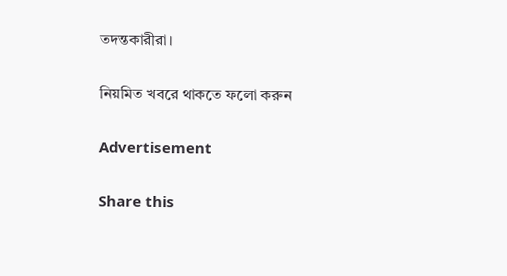তদন্তকারীরা।

নিয়মিত খবরে থাকতে ফলো করুন

Advertisement

Share this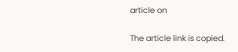article on

The article link is copied.